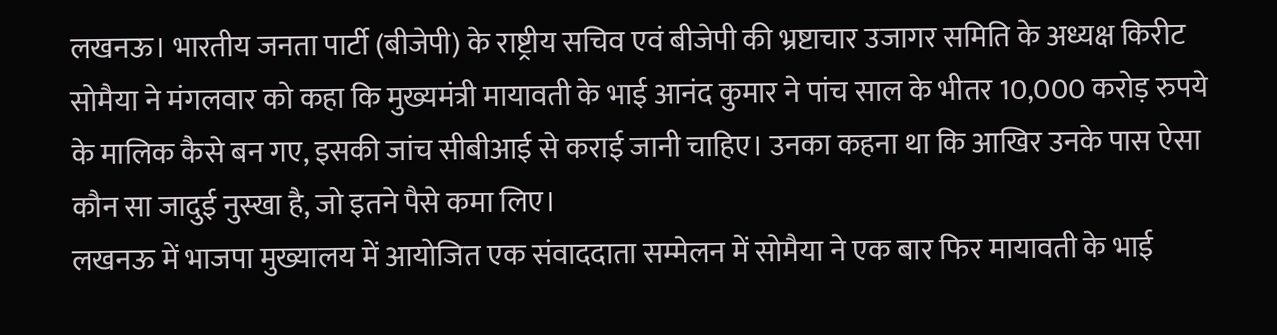लखनऊ। भारतीय जनता पार्टी (बीजेपी) के राष्ट्रीय सचिव एवं बीजेपी की भ्रष्टाचार उजागर समिति के अध्यक्ष किरीट सोमैया ने मंगलवार को कहा कि मुख्यमंत्री मायावती के भाई आनंद कुमार ने पांच साल के भीतर 10,000 करोड़ रुपये के मालिक कैसे बन गए, इसकी जांच सीबीआई से कराई जानी चाहिए। उनका कहना था कि आखिर उनके पास ऐसा कौन सा जादुई नुस्खा है, जो इतने पैसे कमा लिए।
लखनऊ में भाजपा मुख्यालय में आयोजित एक संवाददाता सम्मेलन में सोमैया ने एक बार फिर मायावती के भाई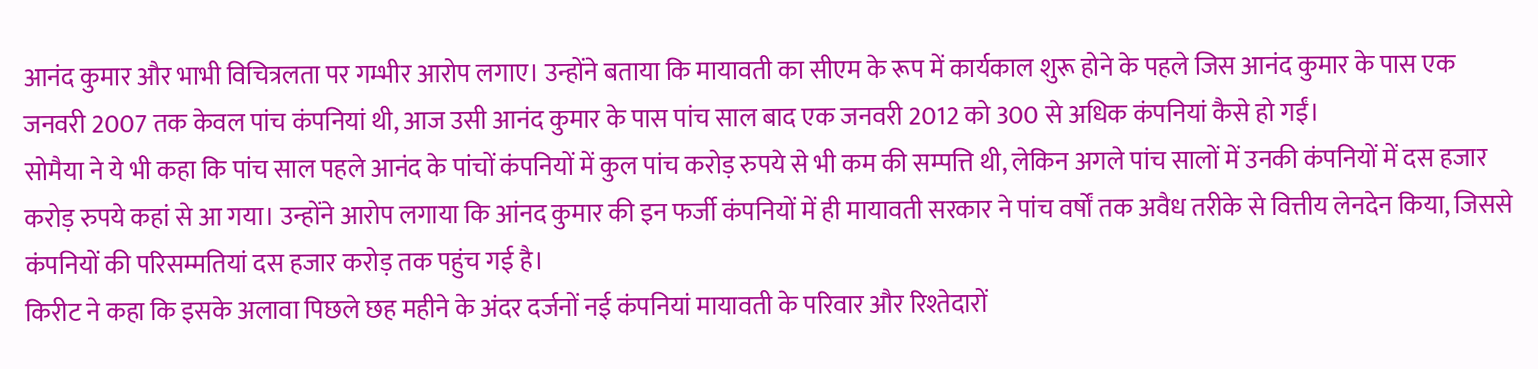आनंद कुमार और भाभी विचित्रलता पर गम्भीर आरोप लगाए। उन्होंने बताया कि मायावती का सीएम के रूप में कार्यकाल शुरू होने के पहले जिस आनंद कुमार के पास एक जनवरी 2007 तक केवल पांच कंपनियां थी, आज उसी आनंद कुमार के पास पांच साल बाद एक जनवरी 2012 को 300 से अधिक कंपनियां कैसे हो गईं।
सोमैया ने ये भी कहा कि पांच साल पहले आनंद के पांचों कंपनियों में कुल पांच करोड़ रुपये से भी कम की सम्पत्ति थी, लेकिन अगले पांच सालों में उनकी कंपनियों में दस हजार करोड़ रुपये कहां से आ गया। उन्होंने आरोप लगाया कि आंनद कुमार की इन फर्जी कंपनियों में ही मायावती सरकार ने पांच वर्षों तक अवैध तरीके से वित्तीय लेनदेन किया, जिससे कंपनियों की परिसम्मतियां दस हजार करोड़ तक पहुंच गई है।
किरीट ने कहा कि इसके अलावा पिछले छह महीने के अंदर दर्जनों नई कंपनियां मायावती के परिवार और रिश्तेदारों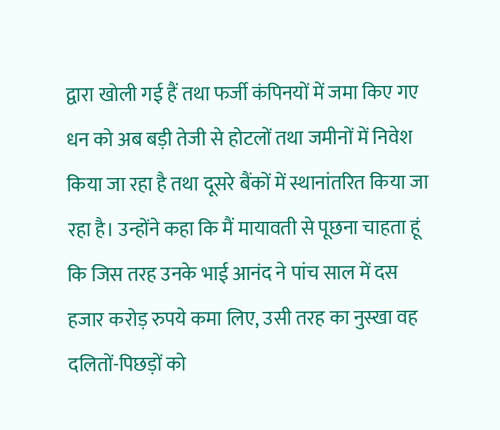द्वारा खोली गई हैं तथा फर्जी कंपिनयों में जमा किए गए धन को अब बड़ी तेजी से होटलों तथा जमीनों में निवेश किया जा रहा है तथा दूसरे बैंकों में स्थानांतरित किया जा रहा है। उन्होंने कहा कि मैं मायावती से पूछना चाहता हूं कि जिस तरह उनके भाई आनंद ने पांच साल में दस हजार करोड़ रुपये कमा लिए, उसी तरह का नुस्खा वह दलितों-पिछड़ों को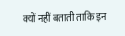क्यों नहीं बताती ताकि इन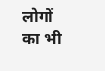लोगों का भी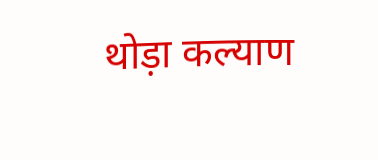थोड़ा कल्याण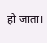हो जाता।